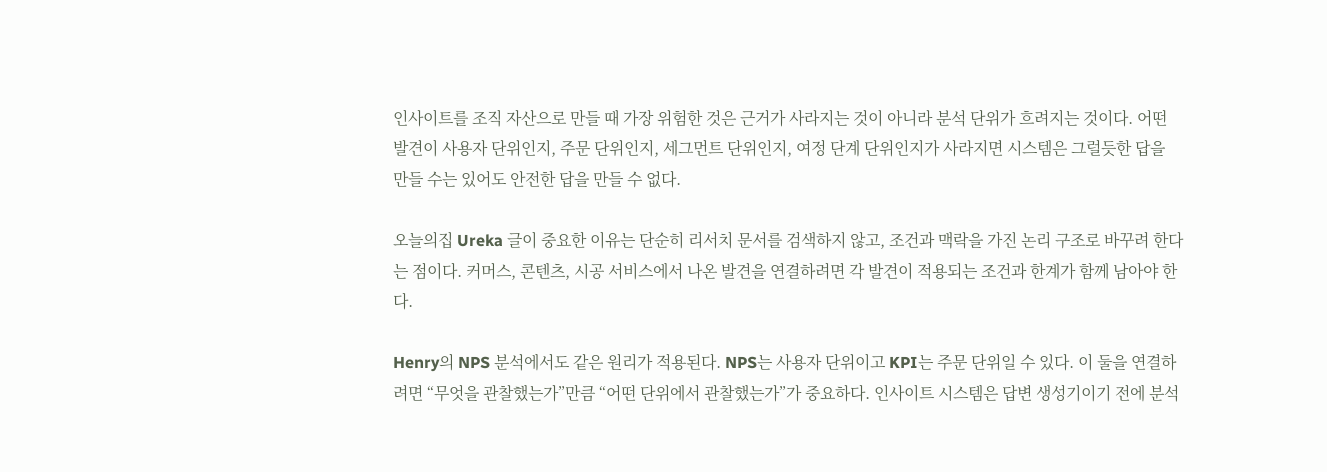인사이트를 조직 자산으로 만들 때 가장 위험한 것은 근거가 사라지는 것이 아니라 분석 단위가 흐려지는 것이다. 어떤 발견이 사용자 단위인지, 주문 단위인지, 세그먼트 단위인지, 여정 단계 단위인지가 사라지면 시스템은 그럴듯한 답을 만들 수는 있어도 안전한 답을 만들 수 없다.

오늘의집 Ureka 글이 중요한 이유는 단순히 리서치 문서를 검색하지 않고, 조건과 맥락을 가진 논리 구조로 바꾸려 한다는 점이다. 커머스, 콘텐츠, 시공 서비스에서 나온 발견을 연결하려면 각 발견이 적용되는 조건과 한계가 함께 남아야 한다.

Henry의 NPS 분석에서도 같은 원리가 적용된다. NPS는 사용자 단위이고 KPI는 주문 단위일 수 있다. 이 둘을 연결하려면 “무엇을 관찰했는가”만큼 “어떤 단위에서 관찰했는가”가 중요하다. 인사이트 시스템은 답변 생성기이기 전에 분석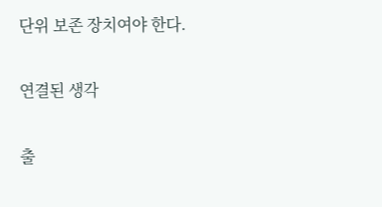단위 보존 장치여야 한다.

연결된 생각

출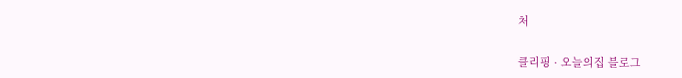처

클리핑 · 오늘의집 블로그